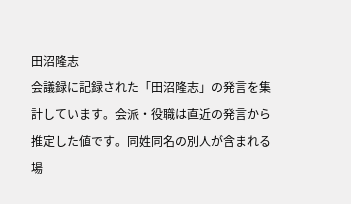田沼隆志
会議録に記録された「田沼隆志」の発言を集計しています。会派・役職は直近の発言から推定した値です。同姓同名の別人が含まれる場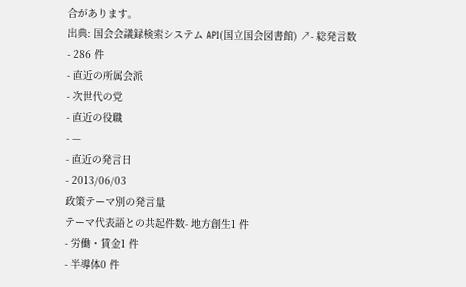合があります。
出典: 国会会議録検索システム API(国立国会図書館) ↗- 総発言数
- 286 件
- 直近の所属会派
- 次世代の党
- 直近の役職
- —
- 直近の発言日
- 2013/06/03
政策テーマ別の発言量
テーマ代表語との共起件数- 地方創生1 件
- 労働・賃金1 件
- 半導体0 件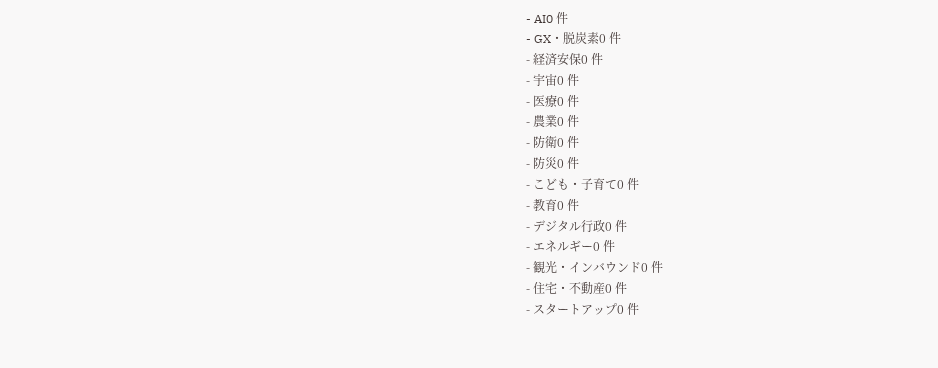- AI0 件
- GX・脱炭素0 件
- 経済安保0 件
- 宇宙0 件
- 医療0 件
- 農業0 件
- 防衛0 件
- 防災0 件
- こども・子育て0 件
- 教育0 件
- デジタル行政0 件
- エネルギー0 件
- 観光・インバウンド0 件
- 住宅・不動産0 件
- スタートアップ0 件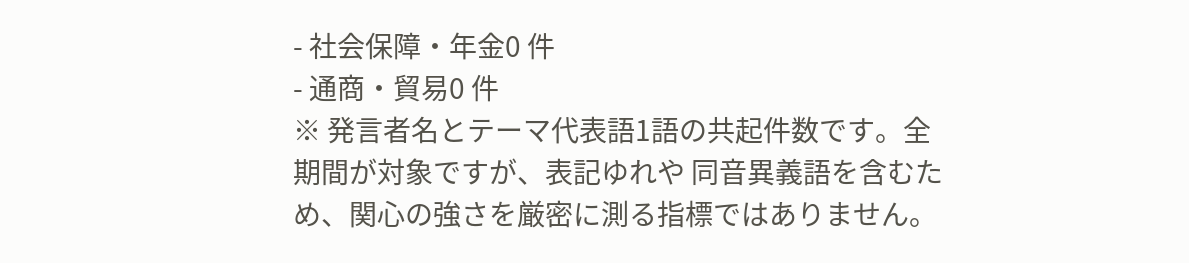- 社会保障・年金0 件
- 通商・貿易0 件
※ 発言者名とテーマ代表語1語の共起件数です。全期間が対象ですが、表記ゆれや 同音異義語を含むため、関心の強さを厳密に測る指標ではありません。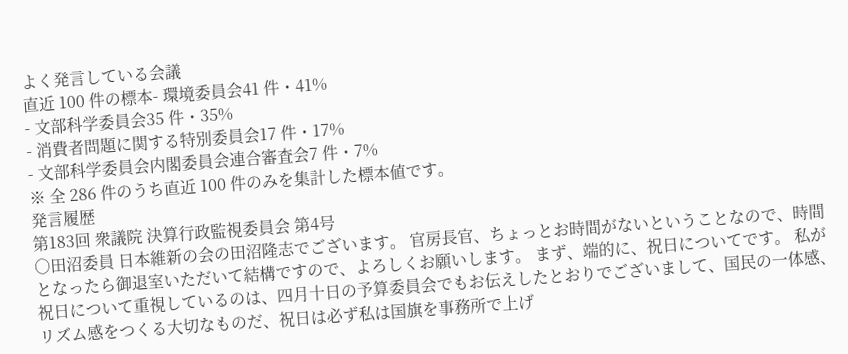よく発言している会議
直近 100 件の標本- 環境委員会41 件・41%
- 文部科学委員会35 件・35%
- 消費者問題に関する特別委員会17 件・17%
- 文部科学委員会内閣委員会連合審査会7 件・7%
※ 全 286 件のうち直近 100 件のみを集計した標本値です。
発言履歴
第183回 衆議院 決算行政監視委員会 第4号
○田沼委員 日本維新の会の田沼隆志でございます。 官房長官、ちょっとお時間がないということなので、時間となったら御退室いただいて結構ですので、よろしくお願いします。 まず、端的に、祝日についてです。 私が祝日について重視しているのは、四月十日の予算委員会でもお伝えしたとおりでございまして、国民の一体感、リズム感をつくる大切なものだ、祝日は必ず私は国旗を事務所で上げ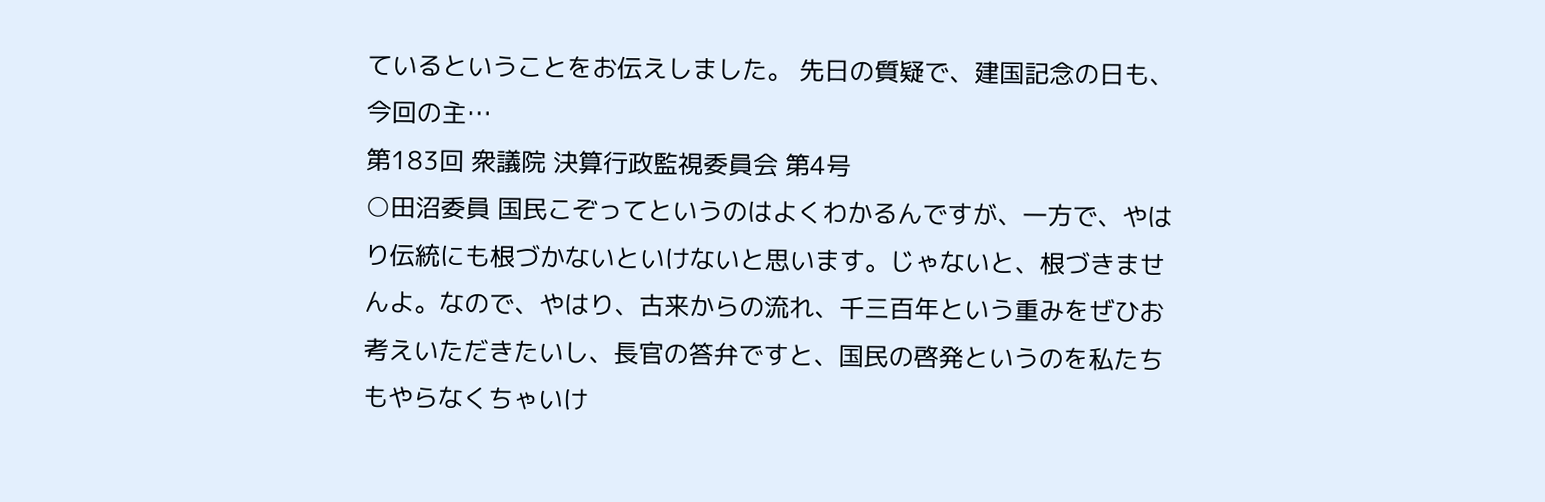ているということをお伝えしました。 先日の質疑で、建国記念の日も、今回の主…
第183回 衆議院 決算行政監視委員会 第4号
○田沼委員 国民こぞってというのはよくわかるんですが、一方で、やはり伝統にも根づかないといけないと思います。じゃないと、根づきませんよ。なので、やはり、古来からの流れ、千三百年という重みをぜひお考えいただきたいし、長官の答弁ですと、国民の啓発というのを私たちもやらなくちゃいけ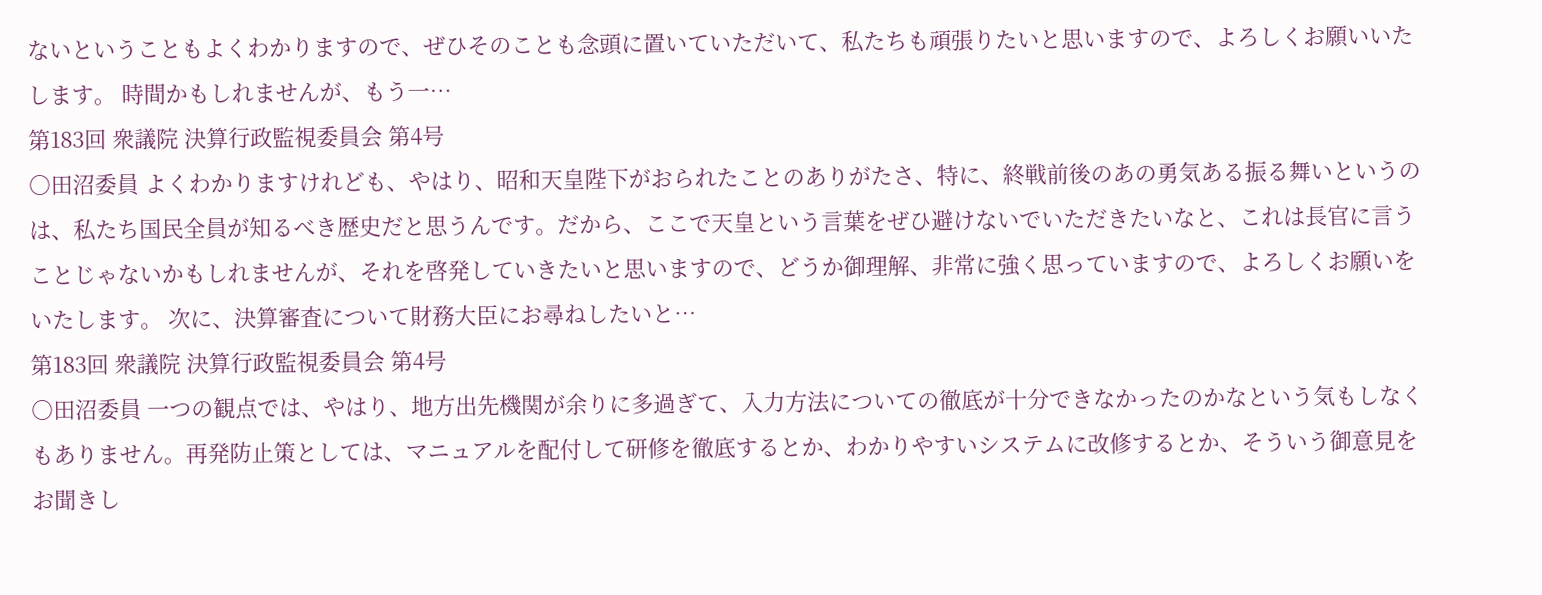ないということもよくわかりますので、ぜひそのことも念頭に置いていただいて、私たちも頑張りたいと思いますので、よろしくお願いいたします。 時間かもしれませんが、もう一…
第183回 衆議院 決算行政監視委員会 第4号
○田沼委員 よくわかりますけれども、やはり、昭和天皇陛下がおられたことのありがたさ、特に、終戦前後のあの勇気ある振る舞いというのは、私たち国民全員が知るべき歴史だと思うんです。だから、ここで天皇という言葉をぜひ避けないでいただきたいなと、これは長官に言うことじゃないかもしれませんが、それを啓発していきたいと思いますので、どうか御理解、非常に強く思っていますので、よろしくお願いをいたします。 次に、決算審査について財務大臣にお尋ねしたいと…
第183回 衆議院 決算行政監視委員会 第4号
○田沼委員 一つの観点では、やはり、地方出先機関が余りに多過ぎて、入力方法についての徹底が十分できなかったのかなという気もしなくもありません。再発防止策としては、マニュアルを配付して研修を徹底するとか、わかりやすいシステムに改修するとか、そういう御意見をお聞きし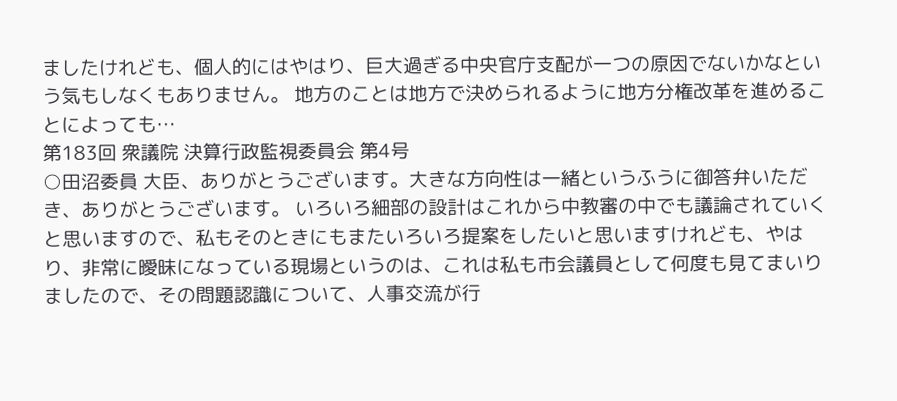ましたけれども、個人的にはやはり、巨大過ぎる中央官庁支配が一つの原因でないかなという気もしなくもありません。 地方のことは地方で決められるように地方分権改革を進めることによっても…
第183回 衆議院 決算行政監視委員会 第4号
○田沼委員 大臣、ありがとうございます。大きな方向性は一緒というふうに御答弁いただき、ありがとうございます。 いろいろ細部の設計はこれから中教審の中でも議論されていくと思いますので、私もそのときにもまたいろいろ提案をしたいと思いますけれども、やはり、非常に曖昧になっている現場というのは、これは私も市会議員として何度も見てまいりましたので、その問題認識について、人事交流が行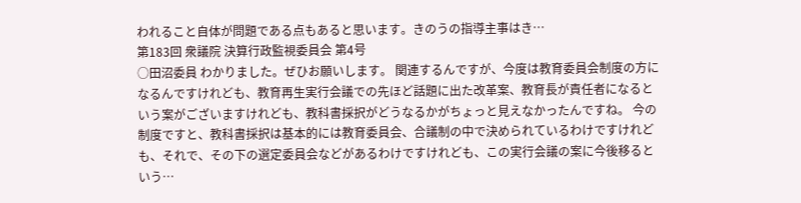われること自体が問題である点もあると思います。きのうの指導主事はき…
第183回 衆議院 決算行政監視委員会 第4号
○田沼委員 わかりました。ぜひお願いします。 関連するんですが、今度は教育委員会制度の方になるんですけれども、教育再生実行会議での先ほど話題に出た改革案、教育長が責任者になるという案がございますけれども、教科書採択がどうなるかがちょっと見えなかったんですね。 今の制度ですと、教科書採択は基本的には教育委員会、合議制の中で決められているわけですけれども、それで、その下の選定委員会などがあるわけですけれども、この実行会議の案に今後移るという…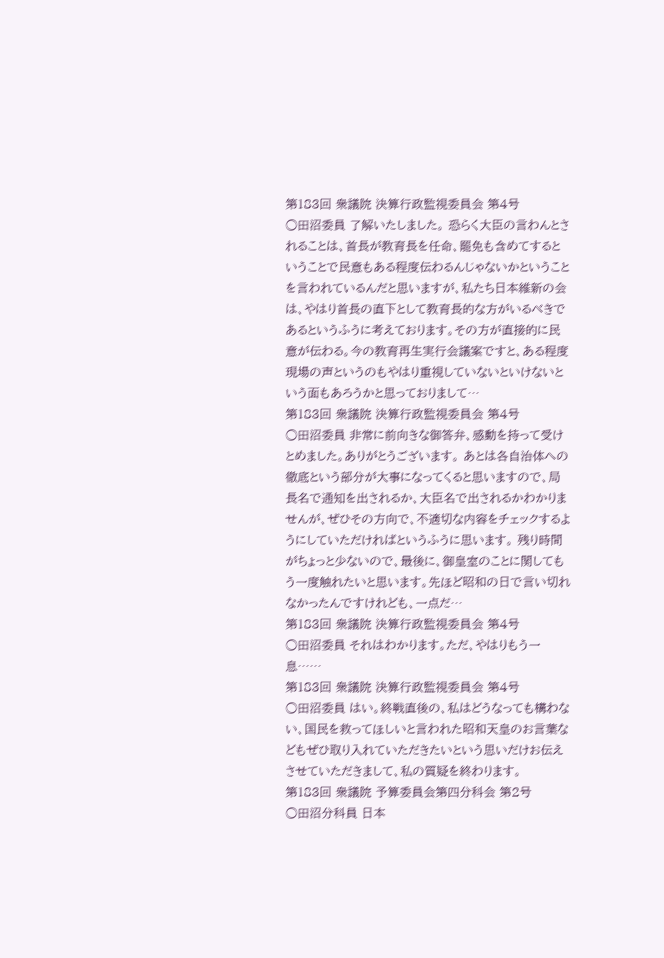第183回 衆議院 決算行政監視委員会 第4号
○田沼委員 了解いたしました。 恐らく大臣の言わんとされることは、首長が教育長を任命、罷免も含めてするということで民意もある程度伝わるんじゃないかということを言われているんだと思いますが、私たち日本維新の会は、やはり首長の直下として教育長的な方がいるべきであるというふうに考えております。その方が直接的に民意が伝わる。今の教育再生実行会議案ですと、ある程度現場の声というのもやはり重視していないといけないという面もあろうかと思っておりまして…
第183回 衆議院 決算行政監視委員会 第4号
○田沼委員 非常に前向きな御答弁、感動を持って受けとめました。ありがとうございます。 あとは各自治体への徹底という部分が大事になってくると思いますので、局長名で通知を出されるか、大臣名で出されるかわかりませんが、ぜひその方向で、不適切な内容をチェックするようにしていただければというふうに思います。 残り時間がちょっと少ないので、最後に、御皇室のことに関してもう一度触れたいと思います。先ほど昭和の日で言い切れなかったんですけれども、一点だ…
第183回 衆議院 決算行政監視委員会 第4号
○田沼委員 それはわかります。ただ、やはりもう一息……
第183回 衆議院 決算行政監視委員会 第4号
○田沼委員 はい。終戦直後の、私はどうなっても構わない、国民を救ってほしいと言われた昭和天皇のお言葉などもぜひ取り入れていただきたいという思いだけお伝えさせていただきまして、私の質疑を終わります。
第183回 衆議院 予算委員会第四分科会 第2号
○田沼分科員 日本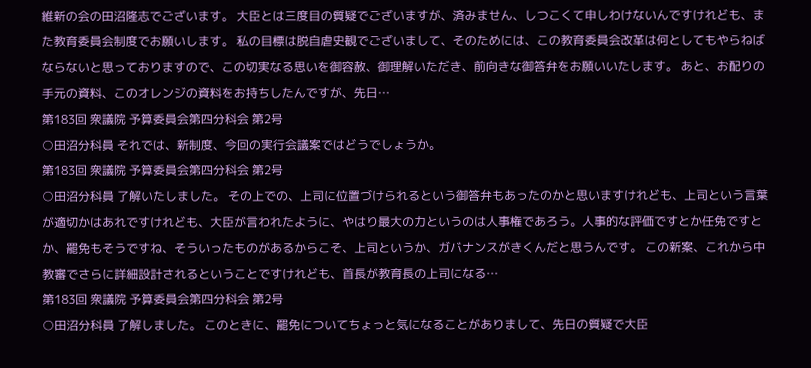維新の会の田沼隆志でございます。 大臣とは三度目の質疑でございますが、済みません、しつこくて申しわけないんですけれども、また教育委員会制度でお願いします。 私の目標は脱自虐史観でございまして、そのためには、この教育委員会改革は何としてもやらねばならないと思っておりますので、この切実なる思いを御容赦、御理解いただき、前向きな御答弁をお願いいたします。 あと、お配りの手元の資料、このオレンジの資料をお持ちしたんですが、先日…
第183回 衆議院 予算委員会第四分科会 第2号
○田沼分科員 それでは、新制度、今回の実行会議案ではどうでしょうか。
第183回 衆議院 予算委員会第四分科会 第2号
○田沼分科員 了解いたしました。 その上での、上司に位置づけられるという御答弁もあったのかと思いますけれども、上司という言葉が適切かはあれですけれども、大臣が言われたように、やはり最大の力というのは人事権であろう。人事的な評価ですとか任免ですとか、罷免もそうですね、そういったものがあるからこそ、上司というか、ガバナンスがきくんだと思うんです。 この新案、これから中教審でさらに詳細設計されるということですけれども、首長が教育長の上司になる…
第183回 衆議院 予算委員会第四分科会 第2号
○田沼分科員 了解しました。 このときに、罷免についてちょっと気になることがありまして、先日の質疑で大臣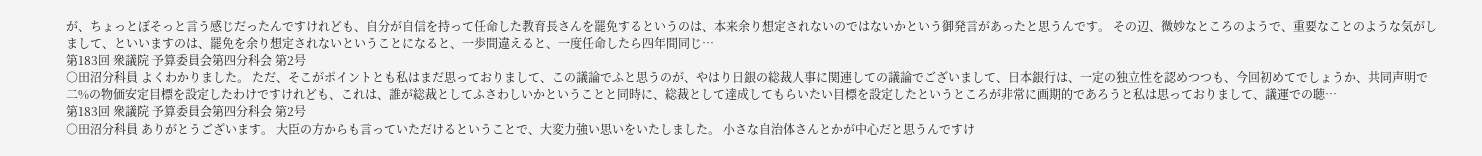が、ちょっとぼそっと言う感じだったんですけれども、自分が自信を持って任命した教育長さんを罷免するというのは、本来余り想定されないのではないかという御発言があったと思うんです。 その辺、微妙なところのようで、重要なことのような気がしまして、といいますのは、罷免を余り想定されないということになると、一歩間違えると、一度任命したら四年間同じ…
第183回 衆議院 予算委員会第四分科会 第2号
○田沼分科員 よくわかりました。 ただ、そこがポイントとも私はまだ思っておりまして、この議論でふと思うのが、やはり日銀の総裁人事に関連しての議論でございまして、日本銀行は、一定の独立性を認めつつも、今回初めてでしょうか、共同声明で二%の物価安定目標を設定したわけですけれども、これは、誰が総裁としてふさわしいかということと同時に、総裁として達成してもらいたい目標を設定したというところが非常に画期的であろうと私は思っておりまして、議運での聴…
第183回 衆議院 予算委員会第四分科会 第2号
○田沼分科員 ありがとうございます。 大臣の方からも言っていただけるということで、大変力強い思いをいたしました。 小さな自治体さんとかが中心だと思うんですけ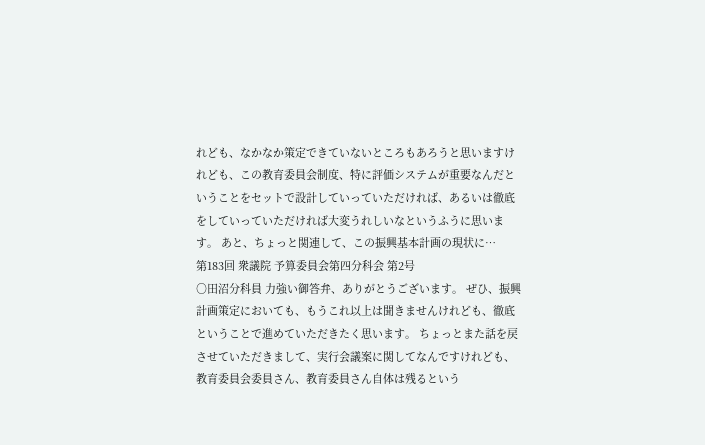れども、なかなか策定できていないところもあろうと思いますけれども、この教育委員会制度、特に評価システムが重要なんだということをセットで設計していっていただければ、あるいは徹底をしていっていただければ大変うれしいなというふうに思います。 あと、ちょっと関連して、この振興基本計画の現状に…
第183回 衆議院 予算委員会第四分科会 第2号
○田沼分科員 力強い御答弁、ありがとうございます。 ぜひ、振興計画策定においても、もうこれ以上は聞きませんけれども、徹底ということで進めていただきたく思います。 ちょっとまた話を戻させていただきまして、実行会議案に関してなんですけれども、教育委員会委員さん、教育委員さん自体は残るという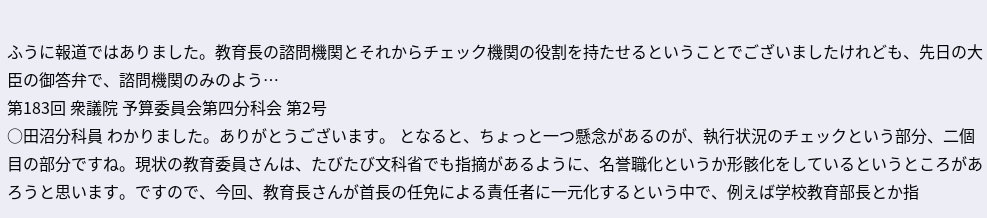ふうに報道ではありました。教育長の諮問機関とそれからチェック機関の役割を持たせるということでございましたけれども、先日の大臣の御答弁で、諮問機関のみのよう…
第183回 衆議院 予算委員会第四分科会 第2号
○田沼分科員 わかりました。ありがとうございます。 となると、ちょっと一つ懸念があるのが、執行状況のチェックという部分、二個目の部分ですね。現状の教育委員さんは、たびたび文科省でも指摘があるように、名誉職化というか形骸化をしているというところがあろうと思います。ですので、今回、教育長さんが首長の任免による責任者に一元化するという中で、例えば学校教育部長とか指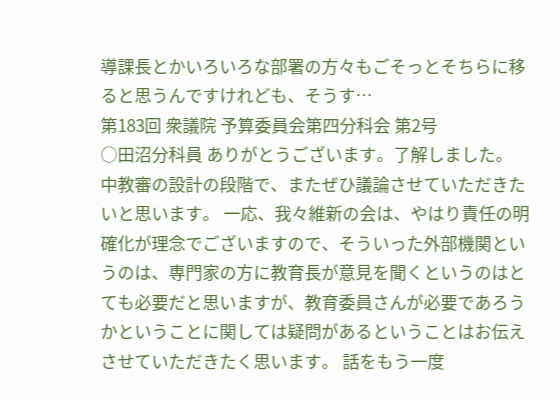導課長とかいろいろな部署の方々もごそっとそちらに移ると思うんですけれども、そうす…
第183回 衆議院 予算委員会第四分科会 第2号
○田沼分科員 ありがとうございます。了解しました。 中教審の設計の段階で、またぜひ議論させていただきたいと思います。 一応、我々維新の会は、やはり責任の明確化が理念でございますので、そういった外部機関というのは、専門家の方に教育長が意見を聞くというのはとても必要だと思いますが、教育委員さんが必要であろうかということに関しては疑問があるということはお伝えさせていただきたく思います。 話をもう一度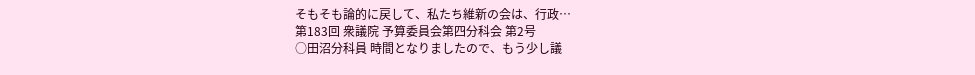そもそも論的に戻して、私たち維新の会は、行政…
第183回 衆議院 予算委員会第四分科会 第2号
○田沼分科員 時間となりましたので、もう少し議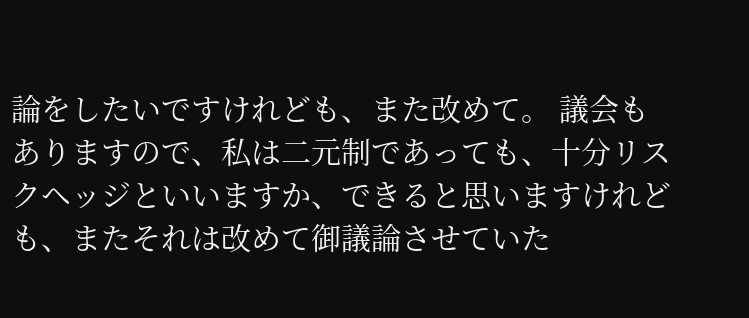論をしたいですけれども、また改めて。 議会もありますので、私は二元制であっても、十分リスクヘッジといいますか、できると思いますけれども、またそれは改めて御議論させていた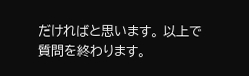だければと思います。 以上で質問を終わります。